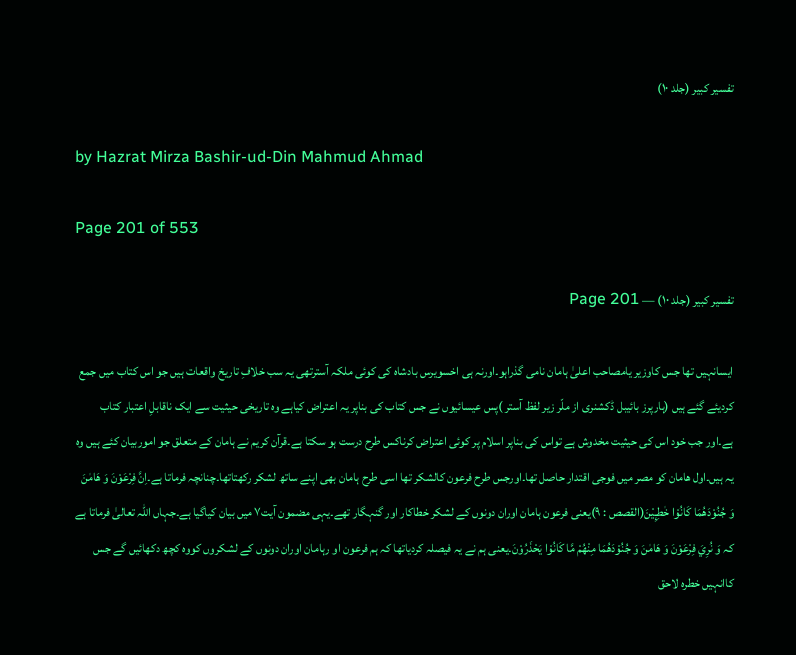تفسیر کبیر (جلد ۱۰)

by Hazrat Mirza Bashir-ud-Din Mahmud Ahmad

Page 201 of 553

تفسیر کبیر (جلد ۱۰) — Page 201

ایسانہیں تھا جس کاوزیر یامصاحب اعلیٰ ہامان نامی گذراہو۔اورنہ ہی اخسویرس بادشاہ کی کوئی ملکہ آسترتھی یہ سب خلافِ تاریخ واقعات ہیں جو اس کتاب میں جمع کردیئے گئے ہیں (ہارپرز بائیبل ڈکشنری از ملّر زیر لفظ آستر )پس عیسائیوں نے جس کتاب کی بناپر یہ اعتراض کیاہے وہ تاریخی حیثیت سے ایک ناقابلِ اعتبار کتاب ہے۔اور جب خود اس کی حیثیت مخدوش ہے تواس کی بناپر اسلام پر کوئی اعتراض کرناکس طرح درست ہو سکتا ہے۔قرآن کریم نے ہامان کے متعلق جو اموربیان کئے ہیں وہ یہ ہیں۔اول ھامان کو مصر میں فوجی اقتدار حاصل تھا۔اورجس طرح فرعون کالشکر تھا اسی طرح ہامان بھی اپنے ساتھ لشکر رکھتاتھا۔چنانچہ فرماتا ہے۔اِنَّ فِرْعَوْنَ وَ هَامٰنَ وَ جُنُوْدَهُمَا كَانُوْا خٰطِـِٕيْنَ(القصص : ۹)یعنی فرعون ہامان اوران دونوں کے لشکر خطاکار اور گنہگار تھے۔یہی مضمون آیت۷ میں بیان کیاگیا ہے۔جہاں اللہ تعالیٰ فرماتا ہے کہ وَ نُرِيَ فِرْعَوْنَ وَ هَامٰنَ وَ جُنُوْدَهُمَا مِنْهُمْ مَّا كَانُوْا يَحْذَرُوْنَ۔یعنی ہم نے یہ فیصلہ کردیاتھا کہ ہم فرعون او رہامان اوران دونوں کے لشکروں کووہ کچھ دکھائیں گے جس کاانہیں خطرہ لاحق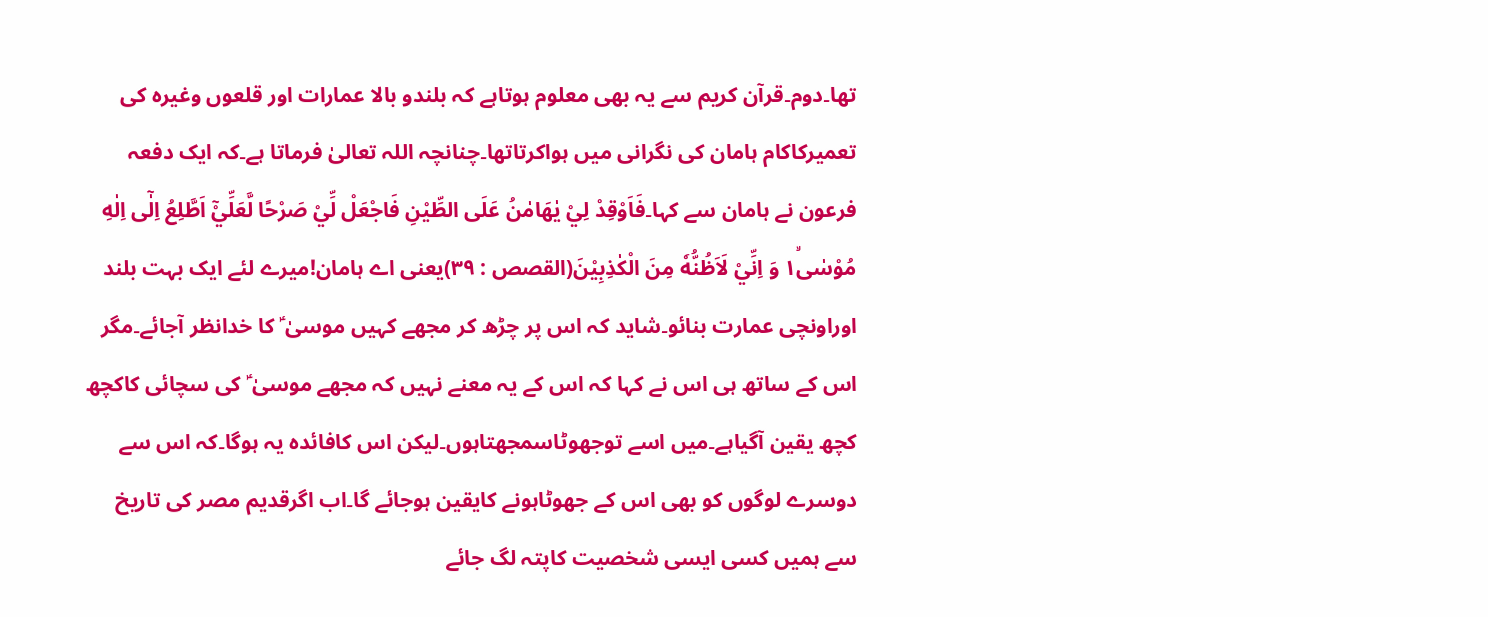تھا۔دوم۔قرآن کریم سے یہ بھی معلوم ہوتاہے کہ بلندو بالا عمارات اور قلعوں وغیرہ کی تعمیرکاکام ہامان کی نگرانی میں ہواکرتاتھا۔چنانچہ اللہ تعالیٰ فرماتا ہے۔کہ ایک دفعہ فرعون نے ہامان سے کہا۔فَاَوْقِدْ لِيْ يٰهَامٰنُ عَلَى الطِّيْنِ فَاجْعَلْ لِّيْ صَرْحًا لَّعَلِّيْۤ اَطَّلِعُ اِلٰۤى اِلٰهِ مُوْسٰى١ۙ وَ اِنِّيْ لَاَظُنُّهٗ مِنَ الْكٰذِبِيْنَ(القصص : ۳۹)یعنی اے ہامان!میرے لئے ایک بہت بلند اوراونچی عمارت بنائو۔شاید کہ اس پر چڑھ کر مجھے کہیں موسیٰ ؑ کا خدانظر آجائے۔مگر اس کے ساتھ ہی اس نے کہا کہ اس کے یہ معنے نہیں کہ مجھے موسیٰ ؑ کی سچائی کاکچھ کچھ یقین آگیاہے۔میں اسے توجھوٹاسمجھتاہوں۔لیکن اس کافائدہ یہ ہوگا۔کہ اس سے دوسرے لوگوں کو بھی اس کے جھوٹاہونے کایقین ہوجائے گا۔اب اگرقدیم مصر کی تاریخ سے ہمیں کسی ایسی شخصیت کاپتہ لگ جائے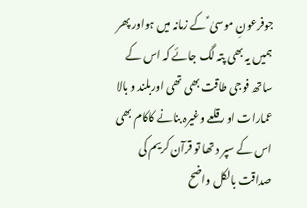جوفرعونِ موسیٰ ؑ کے زمانہ میں ہواور پھر ہمیں یہ بھی پتہ لگ جائے کہ اس کے ساتھ فوجی طاقت بھی تھی اوربلند و بالا عمارات او رقلعے وغیرہ بنانے کاکام بھی اس کے سپر د تھا تو قرآن کریم کی صداقت بالکل واضح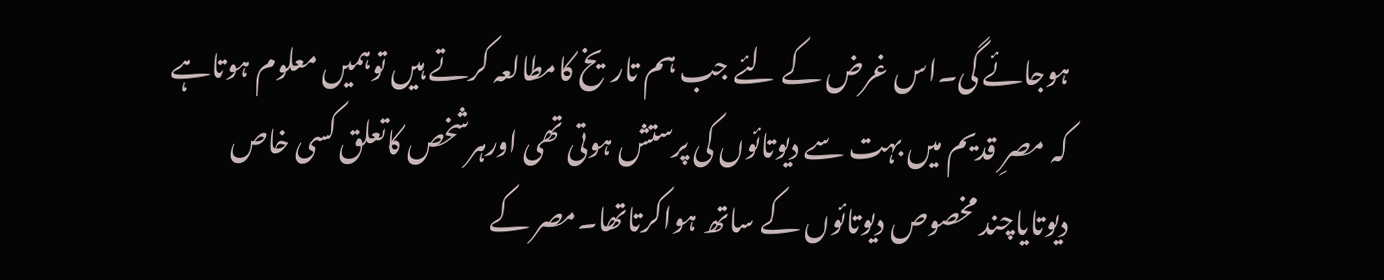ہوجائے گی۔اس غرض کے لئے جب ہم تاریخ کامطالعہ کرتے ہیں توہمیں معلوم ہوتاہے کہ مصرِ قدیم میں بہت سے دیوتائوں کی پرستش ہوتی تھی اورہرشخص کاتعلق کسی خاص دیوتایاچند مخصوص دیوتائوں کے ساتھ ہواکرتاتھا۔مصر کے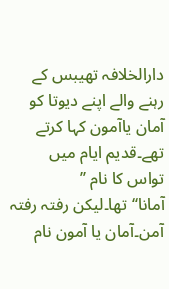دارالخلافہ تھیبس کے رہنے والے اپنے دیوتا کو آمان یاآمون کہا کرتے تھے۔قدیم ایام میں تواس کا نام ’’ آمانا‘‘تھا۔لیکن رفتہ رفتہ آمن۔آمان یا آمون نام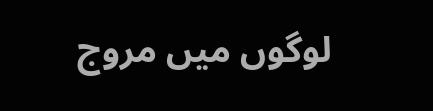لوگوں میں مروج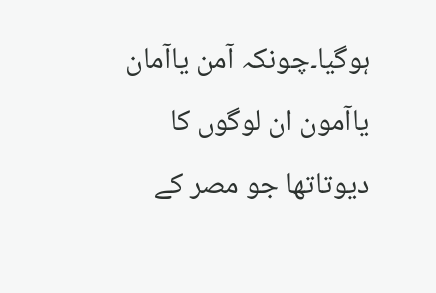ہوگیا۔چونکہ آمن یاآمان یاآمون ان لوگوں کا دیوتاتھا جو مصر کے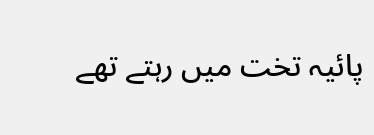پائیہ تخت میں رہتے تھے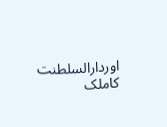اوردارالسلطنت کاملک